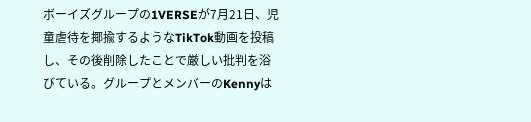ボーイズグループの1VERSEが7月21日、児童虐待を揶揄するようなTikTok動画を投稿し、その後削除したことで厳しい批判を浴びている。グループとメンバーのKennyは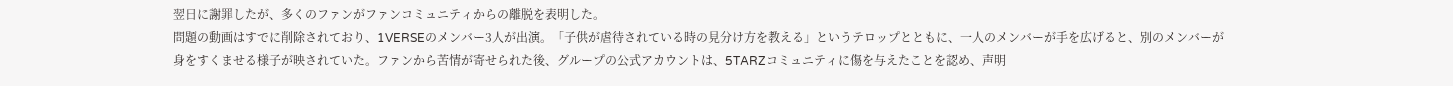翌日に謝罪したが、多くのファンがファンコミュニティからの離脱を表明した。
問題の動画はすでに削除されており、1VERSEのメンバー3人が出演。「子供が虐待されている時の見分け方を教える」というテロップとともに、一人のメンバーが手を広げると、別のメンバーが身をすくませる様子が映されていた。ファンから苦情が寄せられた後、グループの公式アカウントは、5TARZコミュニティに傷を与えたことを認め、声明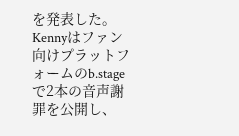を発表した。
Kennyはファン向けプラットフォームのb.stageで2本の音声謝罪を公開し、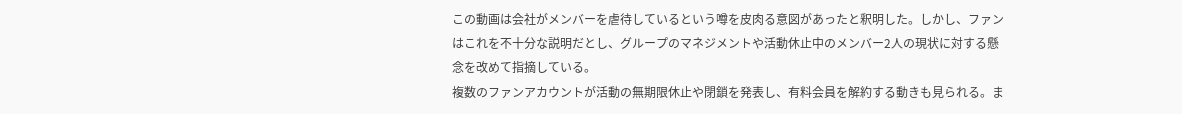この動画は会社がメンバーを虐待しているという噂を皮肉る意図があったと釈明した。しかし、ファンはこれを不十分な説明だとし、グループのマネジメントや活動休止中のメンバー2人の現状に対する懸念を改めて指摘している。
複数のファンアカウントが活動の無期限休止や閉鎖を発表し、有料会員を解約する動きも見られる。ま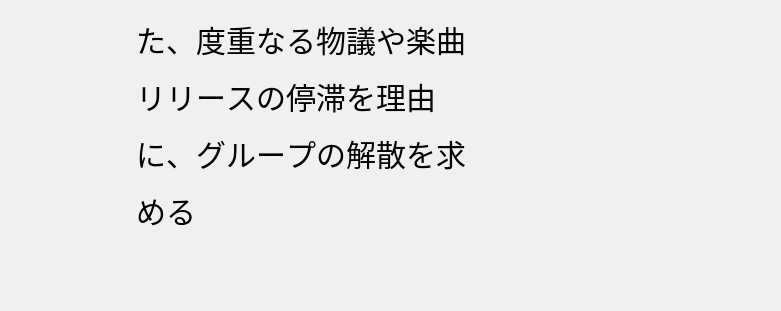た、度重なる物議や楽曲リリースの停滞を理由に、グループの解散を求める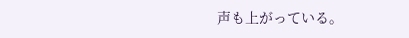声も上がっている。